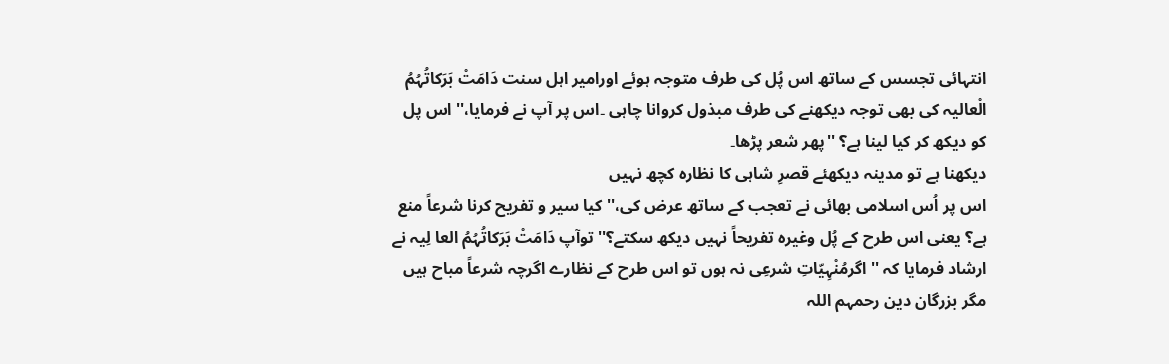انتہائی تجسس کے ساتھ اس پُل کی طرف متوجہ ہوئے اورامیر اہل سنت دَامَتْ بَرَکاتُہُمُ الْعالیہ کی بھی توجہ دیکھنے کی طرف مبذول کروانا چاہی ۔اس پر آپ نے فرمایا،'' اس پل کو دیکھ کر کیا لینا ہے؟ ''پھر شعر پڑھا۔
دیکھنا ہے تو مدینہ دیکھئے قصرِ شاہی کا نظارہ کچھ نہیں
اس پر اُس اسلامی بھائی نے تعجب کے ساتھ عرض کی،''کیا سیر و تفریح کرنا شرعاً منع ہے؟ یعنی اس طرح کے پُل وغیرہ تفریحاً نہیں دیکھ سکتے؟''توآپ دَامَتْ بَرَکاتُہُمُ العا لِیہ نے ارشاد فرمایا کہ '' اگرمُنْہِیّاتِ شرعِی نہ ہوں تو اس طرح کے نظارے اگرچہ شرعاً مباح ہیں مگر بزرگان دین رحمہم اللہ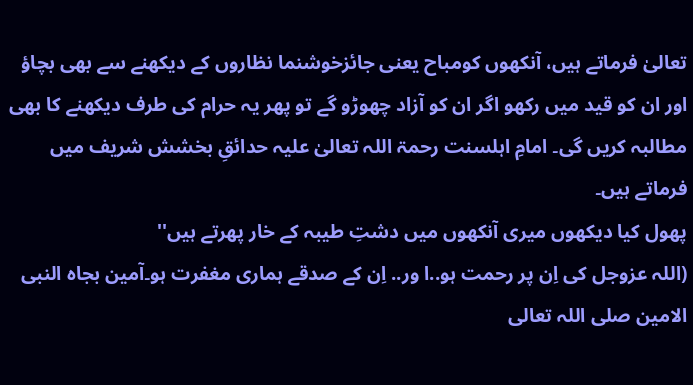تعالیٰ فرماتے ہیں، آنکھوں کومباح یعنی جائزخوشنما نظاروں کے دیکھنے سے بھی بچاؤ اور ان کو قید میں رکھو اگر ان کو آزاد چھوڑو گے تو پھر یہ حرام کی طرف دیکھنے کا بھی مطالبہ کریں گی۔ امامِ اہلسنت رحمۃ اللہ تعالیٰ علیہ حدائقِ بخشش شریف میں فرماتے ہیں۔
پھول کیا دیکھوں میری آنکھوں میں دشتِ طیبہ کے خار پھرتے ہیں''
(اللہ عزوجل کی اِن پر رحمت ہو..ا ور.. اِن کے صدقے ہماری مغفرت ہو۔آمین بجاہ النبی الامین صلی اللہ تعالی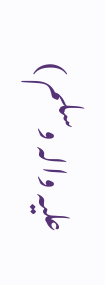علیہ والہ وسلم )